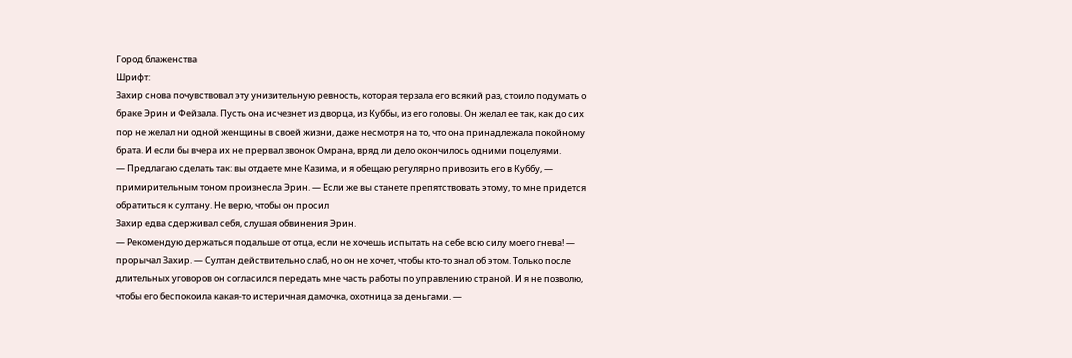Город блаженства
Шрифт:
Захир снова почувствовал эту унизительную ревность, которая терзала его всякий раз, стоило подумать о браке Эрин и Фейзала. Пусть она исчезнет из дворца, из Куббы, из его головы. Он желал ее так, как до сих пор не желал ни одной женщины в своей жизни, даже несмотря на то, что она принадлежала покойному брата. И если бы вчера их не прервал звонок Омрана, вряд ли дело окончилось одними поцелуями.
— Предлагаю сделать так: вы отдаете мне Казима, и я обещаю регулярно привозить его в Куббу, — примирительным тоном произнесла Эрин. — Если же вы станете препятствовать этому, то мне придется обратиться к султану. Не верю, чтобы он просил
Захир едва сдерживал себя, слушая обвинения Эрин.
— Рекомендую держаться подальше от отца, если не хочешь испытать на себе всю силу моего гнева! — прорычал Захир. — Султан действительно слаб, но он не хочет, чтобы кто-то знал об этом. Только после длительных уговоров он согласился передать мне часть работы по управлению страной. И я не позволю, чтобы его беспокоила какая-то истеричная дамочка, охотница за деньгами. —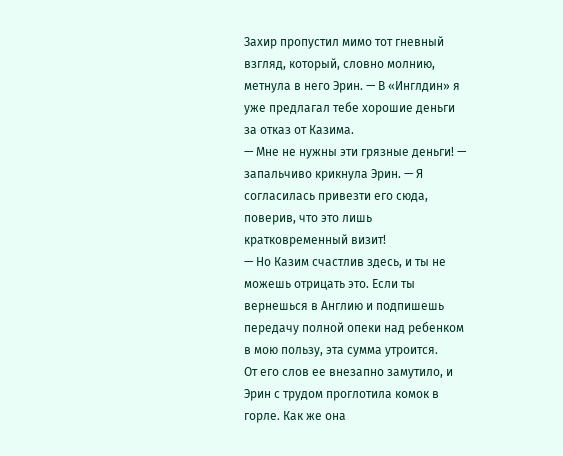Захир пропустил мимо тот гневный взгляд, который, словно молнию, метнула в него Эрин. — В «Инглдин» я уже предлагал тебе хорошие деньги за отказ от Казима.
— Мне не нужны эти грязные деньги! — запальчиво крикнула Эрин. — Я согласилась привезти его сюда, поверив, что это лишь кратковременный визит!
— Но Казим счастлив здесь, и ты не можешь отрицать это. Если ты вернешься в Англию и подпишешь передачу полной опеки над ребенком в мою пользу, эта сумма утроится.
От его слов ее внезапно замутило, и Эрин с трудом проглотила комок в горле. Как же она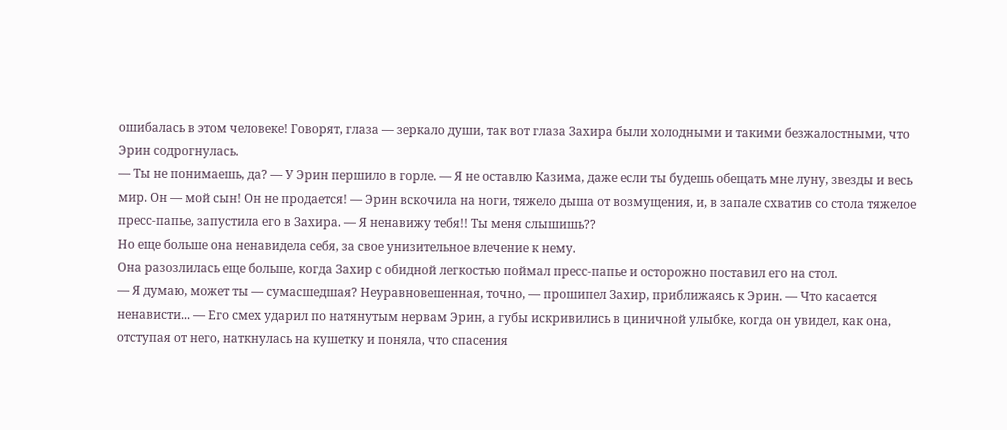ошибалась в этом человеке! Говорят, глаза — зеркало души, так вот глаза Захира были холодными и такими безжалостными, что Эрин содрогнулась.
— Ты не понимаешь, да? — У Эрин першило в горле. — Я не оставлю Казима, даже если ты будешь обещать мне луну, звезды и весь мир. Он — мой сын! Он не продается! — Эрин вскочила на ноги, тяжело дыша от возмущения, и, в запале схватив со стола тяжелое пресс-папье, запустила его в Захира. — Я ненавижу тебя!! Ты меня слышишь??
Но еще больше она ненавидела себя, за свое унизительное влечение к нему.
Она разозлилась еще больше, когда Захир с обидной легкостью поймал пресс-папье и осторожно поставил его на стол.
— Я думаю, может ты — сумасшедшая? Неуравновешенная, точно, — прошипел Захир, приближаясь к Эрин. — Что касается ненависти... — Его смех ударил по натянутым нервам Эрин, а губы искривились в циничной улыбке, когда он увидел, как она, отступая от него, наткнулась на кушетку и поняла, что спасения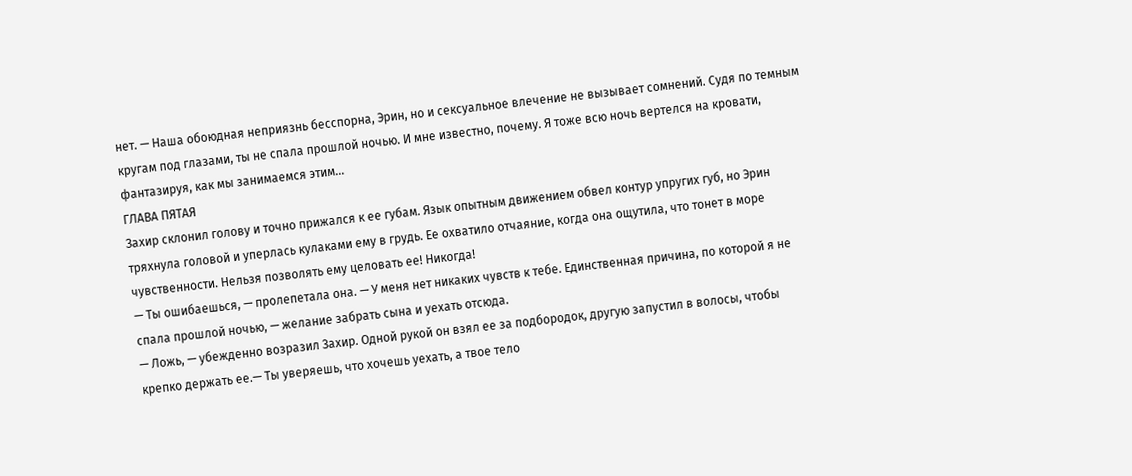нет. — Наша обоюдная неприязнь бесспорна, Эрин, но и сексуальное влечение не вызывает сомнений. Судя по темным кругам под глазами, ты не спала прошлой ночью. И мне известно, почему. Я тоже всю ночь вертелся на кровати, фантазируя, как мы занимаемся этим...
ГЛАВА ПЯТАЯ
Захир склонил голову и точно прижался к ее губам. Язык опытным движением обвел контур упругих губ, но Эрин тряхнула головой и уперлась кулаками ему в грудь. Ее охватило отчаяние, когда она ощутила, что тонет в море чувственности. Нельзя позволять ему целовать ее! Никогда!
— Ты ошибаешься, — пролепетала она. — У меня нет никаких чувств к тебе. Единственная причина, по которой я не спала прошлой ночью, — желание забрать сына и уехать отсюда.
— Ложь, — убежденно возразил Захир. Одной рукой он взял ее за подбородок, другую запустил в волосы, чтобы
крепко держать ее.— Ты уверяешь, что хочешь уехать, а твое тело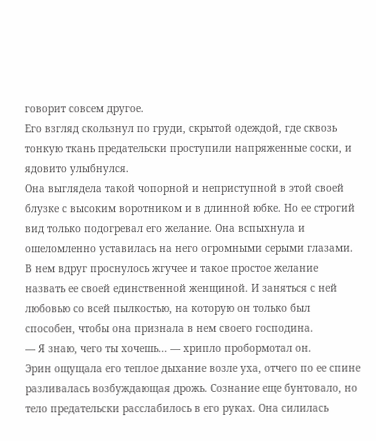говорит совсем другое.
Его взгляд скользнул по груди, скрытой одеждой, где сквозь тонкую ткань предательски проступили напряженные соски, и ядовито улыбнулся.
Она выглядела такой чопорной и неприступной в этой своей блузке с высоким воротником и в длинной юбке. Но ее строгий вид только подогревал его желание. Она вспыхнула и ошеломленно уставилась на него огромными серыми глазами. В нем вдруг проснулось жгучее и такое простое желание назвать ее своей единственной женщиной. И заняться с ней любовью со всей пылкостью, на которую он только был способен, чтобы она признала в нем своего господина.
— Я знаю, чего ты хочешь... — хрипло пробормотал он.
Эрин ощущала его теплое дыхание возле уха, отчего по ее спине разливалась возбуждающая дрожь. Сознание еще бунтовало, но тело предательски расслабилось в его руках. Она силилась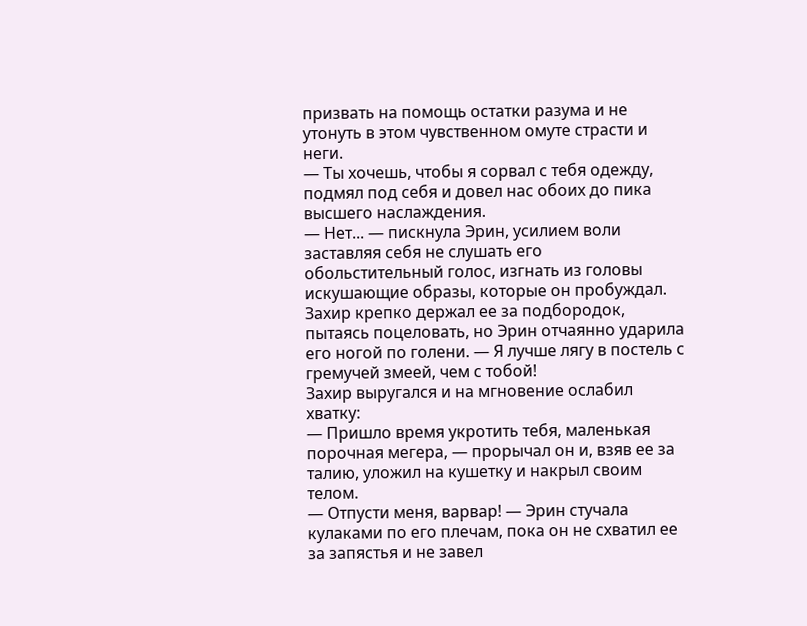призвать на помощь остатки разума и не утонуть в этом чувственном омуте страсти и неги.
— Ты хочешь, чтобы я сорвал с тебя одежду, подмял под себя и довел нас обоих до пика высшего наслаждения.
— Нет... — пискнула Эрин, усилием воли заставляя себя не слушать его обольстительный голос, изгнать из головы искушающие образы, которые он пробуждал. Захир крепко держал ее за подбородок, пытаясь поцеловать, но Эрин отчаянно ударила его ногой по голени. — Я лучше лягу в постель с гремучей змеей, чем с тобой!
Захир выругался и на мгновение ослабил хватку:
— Пришло время укротить тебя, маленькая порочная мегера, — прорычал он и, взяв ее за талию, уложил на кушетку и накрыл своим телом.
— Отпусти меня, варвар! — Эрин стучала кулаками по его плечам, пока он не схватил ее за запястья и не завел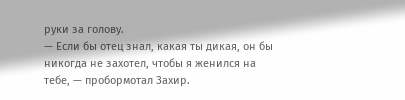руки за голову.
— Если бы отец знал, какая ты дикая, он бы никогда не захотел, чтобы я женился на тебе, — пробормотал Захир.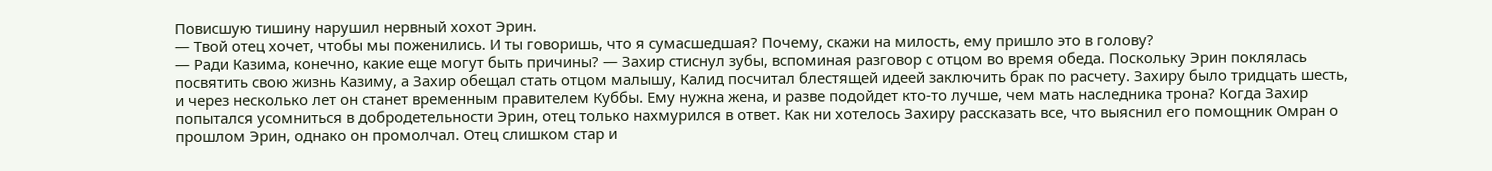Повисшую тишину нарушил нервный хохот Эрин.
— Твой отец хочет, чтобы мы поженились. И ты говоришь, что я сумасшедшая? Почему, скажи на милость, ему пришло это в голову?
— Ради Казима, конечно, какие еще могут быть причины? — Захир стиснул зубы, вспоминая разговор с отцом во время обеда. Поскольку Эрин поклялась посвятить свою жизнь Казиму, а Захир обещал стать отцом малышу, Калид посчитал блестящей идеей заключить брак по расчету. Захиру было тридцать шесть, и через несколько лет он станет временным правителем Куббы. Ему нужна жена, и разве подойдет кто-то лучше, чем мать наследника трона? Когда Захир попытался усомниться в добродетельности Эрин, отец только нахмурился в ответ. Как ни хотелось Захиру рассказать все, что выяснил его помощник Омран о прошлом Эрин, однако он промолчал. Отец слишком стар и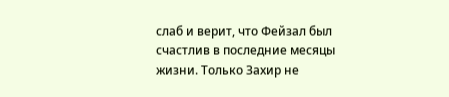слаб и верит, что Фейзал был счастлив в последние месяцы жизни. Только Захир не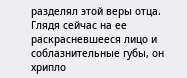разделял этой веры отца.
Глядя сейчас на ее раскрасневшееся лицо и соблазнительные губы, он хрипло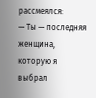рассмеялся:
— Ты — последняя женщина, которую я выбрал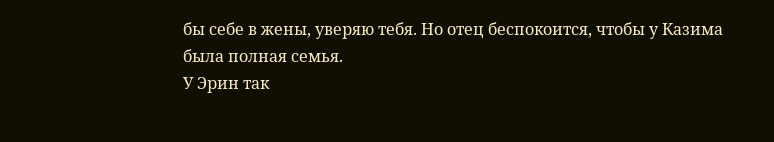бы себе в жены, уверяю тебя. Но отец беспокоится, чтобы у Казима была полная семья.
У Эрин так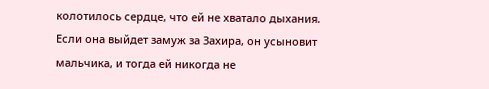колотилось сердце, что ей не хватало дыхания. Если она выйдет замуж за Захира, он усыновит мальчика, и тогда ей никогда не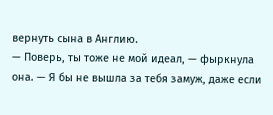вернуть сына в Англию.
— Поверь, ты тоже не мой идеал, — фыркнула она. — Я бы не вышла за тебя замуж, даже если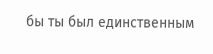бы ты был единственным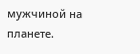мужчиной на планете.